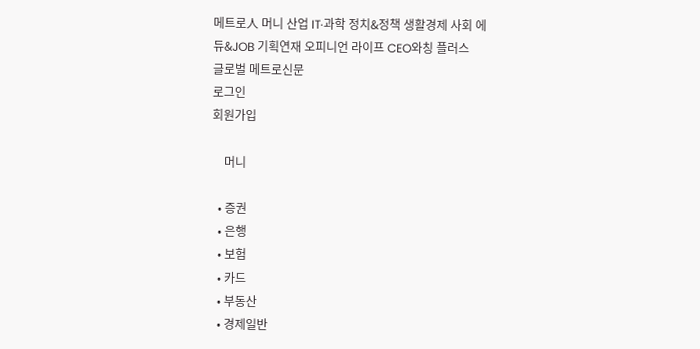메트로人 머니 산업 IT·과학 정치&정책 생활경제 사회 에듀&JOB 기획연재 오피니언 라이프 CEO와칭 플러스
글로벌 메트로신문
로그인
회원가입

    머니

  • 증권
  • 은행
  • 보험
  • 카드
  • 부동산
  • 경제일반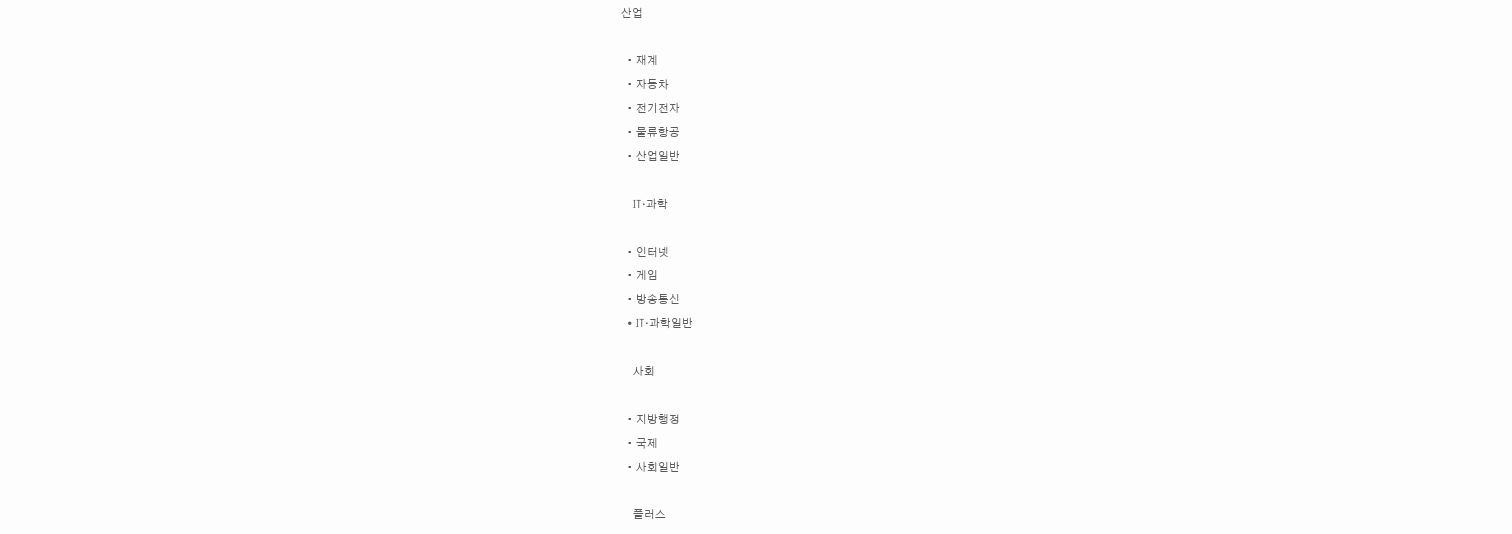산업

  • 재계
  • 자동차
  • 전기전자
  • 물류항공
  • 산업일반

    IT·과학

  • 인터넷
  • 게임
  • 방송통신
  • IT·과학일반

    사회

  • 지방행정
  • 국제
  • 사회일반

    플러스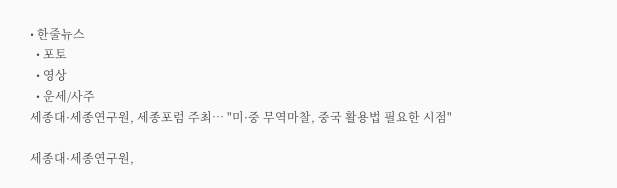• 한줄뉴스
  • 포토
  • 영상
  • 운세/사주
세종대·세종연구원, 세종포럼 주최… "미·중 무역마찰, 중국 활용법 필요한 시점"

세종대·세종연구원,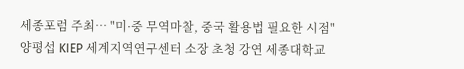세종포럼 주최… "미·중 무역마찰, 중국 활용법 필요한 시점" 양평섭 KIEP 세계지역연구센터 소장 초청 강연 세종대학교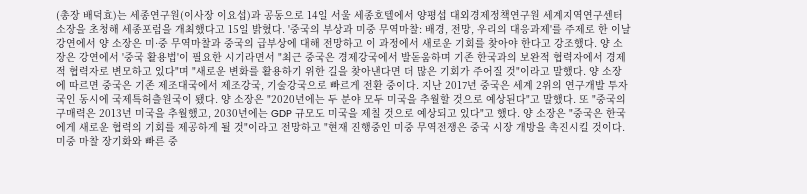(총장 배덕효)는 세종연구원(이사장 이요섭)과 공동으로 14일 서울 세종호텔에서 양평섭 대외경제정책연구원 세계지역연구센터 소장을 초청해 세종포럼을 개최했다고 15일 밝혔다. '중국의 부상과 미중 무역마찰: 배경, 전망, 우리의 대응과제'를 주제로 한 이날 강연에서 양 소장은 미·중 무역마찰과 중국의 급부상에 대해 전망하고 이 과정에서 새로운 기회를 찾아야 한다고 강조했다. 양 소장은 강연에서 '중국 활용법'이 필요한 시기라면서 "최근 중국은 경제강국에서 발돋움하며 기존 한국과의 보완적 협력자에서 경제적 협력자로 변모하고 있다"며 "새로운 변화를 활용하기 위한 길을 찾아낸다면 더 많은 기회가 주어질 것"이라고 말했다. 양 소장에 따르면 중국은 기존 제조대국에서 제조강국, 기술강국으로 빠르게 전환 중이다. 지난 2017년 중국은 세계 2위의 연구개발 투자국인 동시에 국제특허츨원국이 됐다. 양 소장은 "2020년에는 두 분야 모두 미국을 추월할 것으로 예상된다"고 말했다. 또 "중국의 구매력은 2013년 미국을 추월했고, 2030년에는 GDP 규모도 미국을 제칠 것으로 예상되고 있다"고 했다. 양 소장은 "중국은 한국에게 새로운 협력의 기회를 제공하게 될 것"이라고 전망하고 "현재 진행중인 미중 무역전쟁은 중국 시장 개방을 촉진시킬 것이다. 미중 마찰 장기화와 빠른 중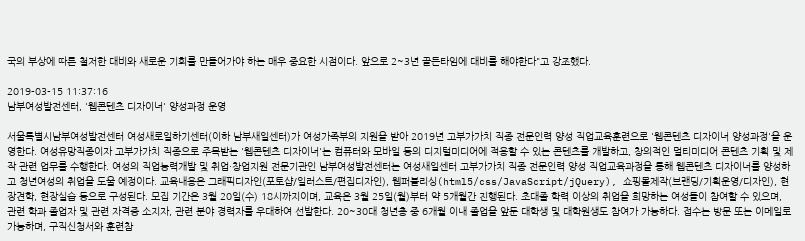국의 부상에 따른 철저한 대비와 새로운 기회를 만들어가야 하는 매우 중요한 시점이다. 앞으로 2~3년 골든타임에 대비를 해야한다"고 강조했다.

2019-03-15 11:37:16
남부여성발전센터, '웹콘텐츠 디자이너' 양성과정 운영

서울특별시남부여성발전센터 여성새로일하기센터(이하 남부새일센터)가 여성가족부의 지원을 받아 2019년 고부가가치 직종 전문인력 양성 직업교육훈련으로 '웹콘텐츠 디자이너 양성과정'을 운영한다. 여성유망직종이자 고부가가치 직종으로 주목받는 '웹콘텐츠 디자이너'는 컴퓨터와 모바일 등의 디지털미디어에 적용할 수 있는 콘텐츠를 개발하고, 창의적인 멀티미디어 콘텐츠 기획 및 제작 관련 업무를 수행한다. 여성의 직업능력개발 및 취업·창업지원 전문기관인 남부여성발전센터는 여성새일센터 고부가가치 직종 전문인력 양성 직업교육과정을 통해 웹콘텐츠 디자이너를 양성하고 청년여성의 취업을 도울 예정이다. 교육내용은 그래픽디자인(포토샵/일러스트/편집디자인), 웹퍼블리싱(html5/css/JavaScript/jQuery), 쇼핑몰제작(브랜딩/기획운영/디자인), 현장견학, 현장실습 등으로 구성된다. 모집 기간은 3월 20일(수) 18시까지이며, 교육은 3월 25일(월)부터 약 5개월간 진행된다. 초대졸 학력 이상의 취업을 희망하는 여성들이 참여할 수 있으며, 관련 학과 졸업자 및 관련 자격증 소지자, 관련 분야 경력자를 우대하여 선발한다. 20~30대 청년층 중 6개월 이내 졸업을 앞둔 대학생 및 대학원생도 참여가 가능하다. 접수는 방문 또는 이메일로 가능하며, 구직신청서와 훈련참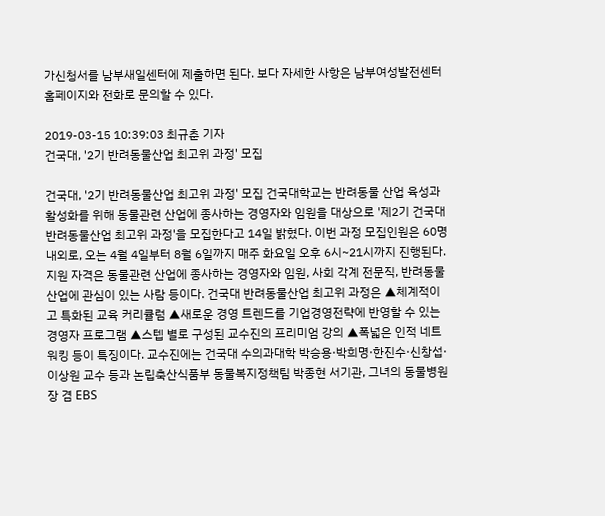가신청서를 남부새일센터에 제출하면 된다. 보다 자세한 사항은 남부여성발전센터 홈페이지와 전화로 문의할 수 있다.

2019-03-15 10:39:03 최규춘 기자
건국대, '2기 반려동물산업 최고위 과정' 모집

건국대, '2기 반려동물산업 최고위 과정' 모집 건국대학교는 반려동물 산업 육성과 활성화를 위해 동물관련 산업에 종사하는 경영자와 임원을 대상으로 '제2기 건국대 반려동물산업 최고위 과정'을 모집한다고 14일 밝혔다. 이번 과정 모집인원은 60명 내외로, 오는 4월 4일부터 8월 6일까지 매주 화요일 오후 6시~21시까지 진행된다. 지원 자격은 동물관련 산업에 종사하는 경영자와 임원, 사회 각계 전문직, 반려동물산업에 관심이 있는 사람 등이다. 건국대 반려동물산업 최고위 과정은 ▲체계적이고 특화된 교육 커리큘럼 ▲새로운 경영 트렌드를 기업경영전략에 반영할 수 있는 경영자 프로그램 ▲스텝 별로 구성된 교수진의 프리미엄 강의 ▲폭넓은 인적 네트워킹 등이 특징이다. 교수진에는 건국대 수의과대학 박승용·박희명·한진수·신창섭·이상원 교수 등과 논립축산식품부 동물복지정책팀 박종현 서기관, 그녀의 동물병원장 겸 EBS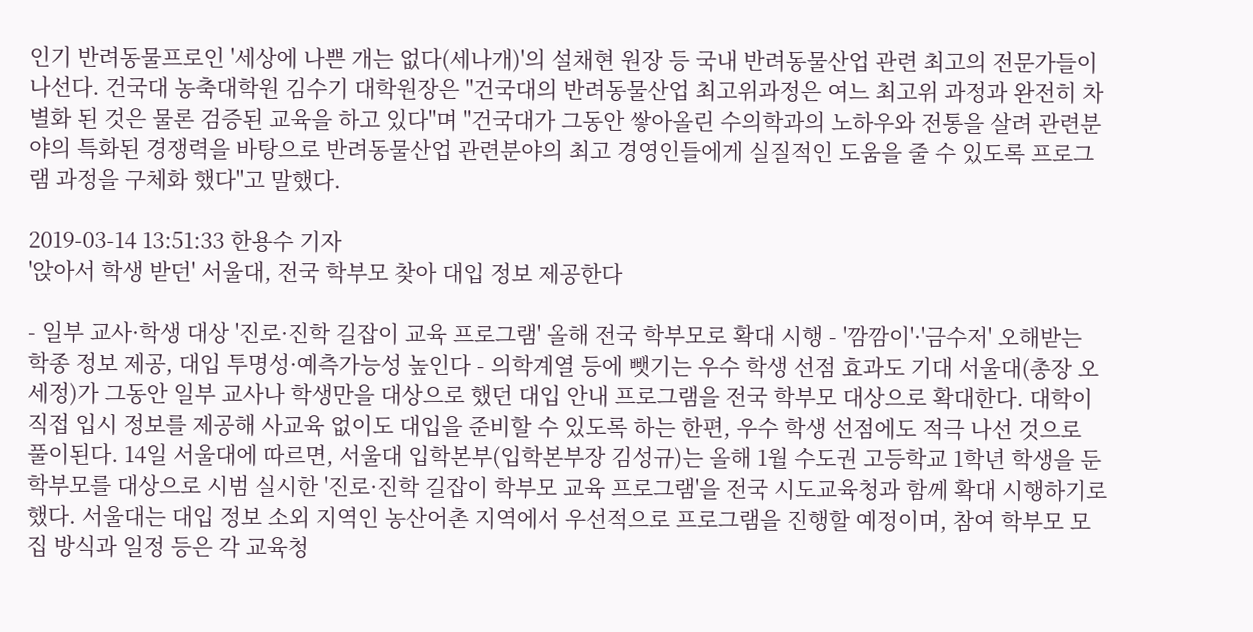인기 반려동물프로인 '세상에 나쁜 개는 없다(세나개)'의 설채현 원장 등 국내 반려동물산업 관련 최고의 전문가들이 나선다. 건국대 농축대학원 김수기 대학원장은 "건국대의 반려동물산업 최고위과정은 여느 최고위 과정과 완전히 차별화 된 것은 물론 검증된 교육을 하고 있다"며 "건국대가 그동안 쌓아올린 수의학과의 노하우와 전통을 살려 관련분야의 특화된 경쟁력을 바탕으로 반려동물산업 관련분야의 최고 경영인들에게 실질적인 도움을 줄 수 있도록 프로그램 과정을 구체화 했다"고 말했다.

2019-03-14 13:51:33 한용수 기자
'앉아서 학생 받던' 서울대, 전국 학부모 찾아 대입 정보 제공한다

- 일부 교사·학생 대상 '진로·진학 길잡이 교육 프로그램' 올해 전국 학부모로 확대 시행 - '깜깜이'·'금수저' 오해받는 학종 정보 제공, 대입 투명성·예측가능성 높인다 - 의학계열 등에 뺏기는 우수 학생 선점 효과도 기대 서울대(총장 오세정)가 그동안 일부 교사나 학생만을 대상으로 했던 대입 안내 프로그램을 전국 학부모 대상으로 확대한다. 대학이 직접 입시 정보를 제공해 사교육 없이도 대입을 준비할 수 있도록 하는 한편, 우수 학생 선점에도 적극 나선 것으로 풀이된다. 14일 서울대에 따르면, 서울대 입학본부(입학본부장 김성규)는 올해 1월 수도권 고등학교 1학년 학생을 둔 학부모를 대상으로 시범 실시한 '진로·진학 길잡이 학부모 교육 프로그램'을 전국 시도교육청과 함께 확대 시행하기로 했다. 서울대는 대입 정보 소외 지역인 농산어촌 지역에서 우선적으로 프로그램을 진행할 예정이며, 참여 학부모 모집 방식과 일정 등은 각 교육청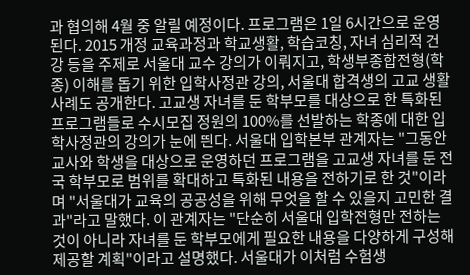과 협의해 4월 중 알릴 예정이다. 프로그램은 1일 6시간으로 운영된다. 2015 개정 교육과정과 학교생활, 학습코칭, 자녀 심리적 건강 등을 주제로 서울대 교수 강의가 이뤄지고, 학생부종합전형(학종) 이해를 돕기 위한 입학사정관 강의, 서울대 합격생의 고교 생활 사례도 공개한다. 고교생 자녀를 둔 학부모를 대상으로 한 특화된 프로그램들로 수시모집 정원의 100%를 선발하는 학종에 대한 입학사정관의 강의가 눈에 띈다. 서울대 입학본부 관계자는 "그동안 교사와 학생을 대상으로 운영하던 프로그램을 고교생 자녀를 둔 전국 학부모로 범위를 확대하고 특화된 내용을 전하기로 한 것"이라며 "서울대가 교육의 공공성을 위해 무엇을 할 수 있을지 고민한 결과"라고 말했다. 이 관계자는 "단순히 서울대 입학전형만 전하는 것이 아니라 자녀를 둔 학부모에게 필요한 내용을 다양하게 구성해 제공할 계획"이라고 설명했다. 서울대가 이처럼 수험생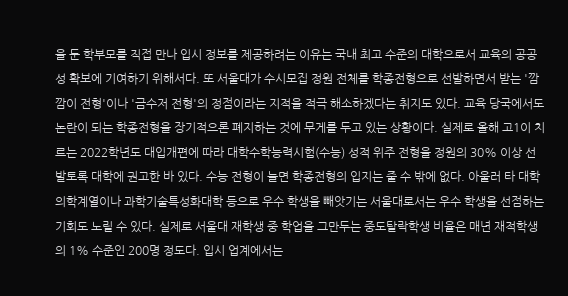을 둔 학부모를 직접 만나 입시 정보를 제공하려는 이유는 국내 최고 수준의 대학으로서 교육의 공공성 확보에 기여하기 위해서다. 또 서울대가 수시모집 정원 전체를 학종전형으로 선발하면서 받는 '깜깜이 전형'이나 '금수저 전형'의 정점이라는 지적을 적극 해소하겠다는 취지도 있다. 교육 당국에서도 논란이 되는 학종전형을 장기적으론 폐지하는 것에 무게를 두고 있는 상황이다. 실제로 올해 고1이 치르는 2022학년도 대입개편에 따라 대학수학능력시험(수능) 성적 위주 전형을 정원의 30% 이상 선발토록 대학에 권고한 바 있다. 수능 전형이 늘면 학종전형의 입지는 줄 수 밖에 없다. 아울러 타 대학 의학계열이나 과학기술특성화대학 등으로 우수 학생을 빼앗기는 서울대로서는 우수 학생을 선점하는 기회도 노릴 수 있다. 실제로 서울대 재학생 중 학업을 그만두는 중도탈락학생 비율은 매년 재적학생의 1% 수준인 200명 정도다. 입시 업계에서는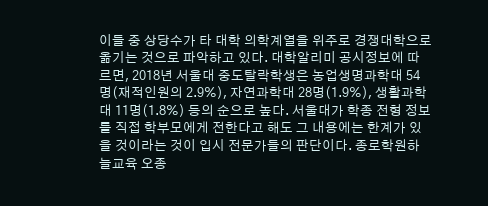이들 중 상당수가 타 대학 의학계열을 위주로 경쟁대학으로 옮기는 것으로 파악하고 있다. 대학알리미 공시정보에 따르면, 2018년 서울대 중도탈락학생은 농업생명과학대 54명(재적인원의 2.9%), 자연과학대 28명(1.9%), 생활과학대 11명(1.8%) 등의 순으로 높다. 서울대가 학종 전형 정보를 직접 학부모에게 전한다고 해도 그 내용에는 한계가 있을 것이라는 것이 입시 전문가들의 판단이다. 종로학원하늘교육 오종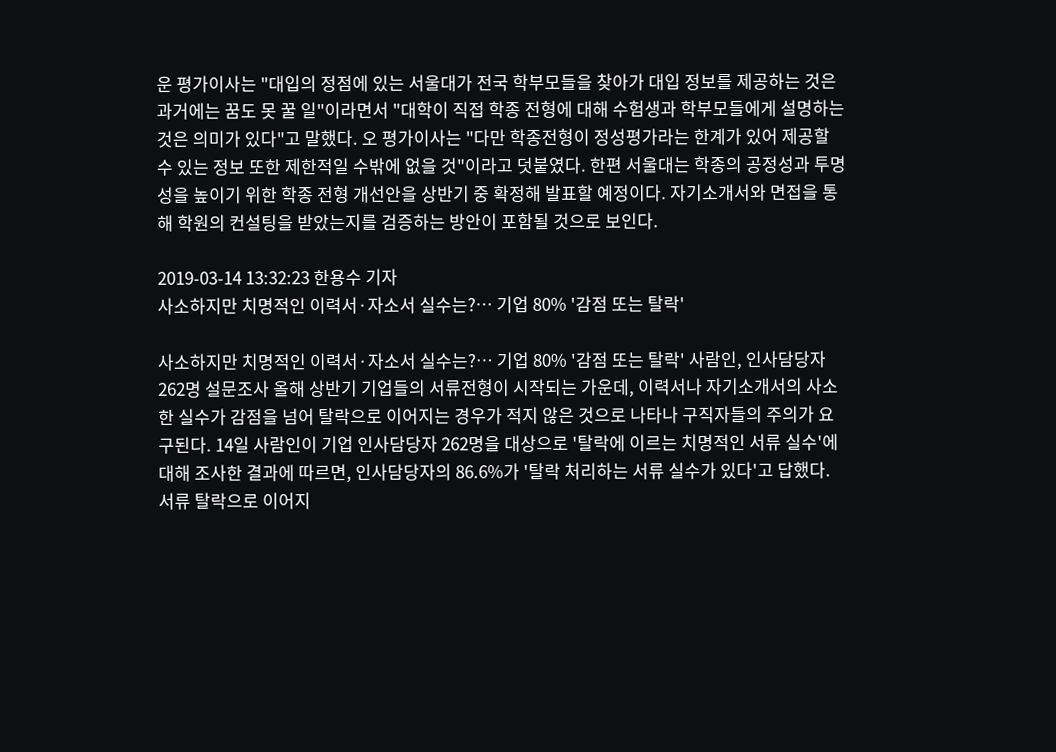운 평가이사는 "대입의 정점에 있는 서울대가 전국 학부모들을 찾아가 대입 정보를 제공하는 것은 과거에는 꿈도 못 꿀 일"이라면서 "대학이 직접 학종 전형에 대해 수험생과 학부모들에게 설명하는 것은 의미가 있다"고 말했다. 오 평가이사는 "다만 학종전형이 정성평가라는 한계가 있어 제공할 수 있는 정보 또한 제한적일 수밖에 없을 것"이라고 덧붙였다. 한편 서울대는 학종의 공정성과 투명성을 높이기 위한 학종 전형 개선안을 상반기 중 확정해 발표할 예정이다. 자기소개서와 면접을 통해 학원의 컨설팅을 받았는지를 검증하는 방안이 포함될 것으로 보인다.

2019-03-14 13:32:23 한용수 기자
사소하지만 치명적인 이력서·자소서 실수는?… 기업 80% '감점 또는 탈락'

사소하지만 치명적인 이력서·자소서 실수는?… 기업 80% '감점 또는 탈락' 사람인, 인사담당자 262명 설문조사 올해 상반기 기업들의 서류전형이 시작되는 가운데, 이력서나 자기소개서의 사소한 실수가 감점을 넘어 탈락으로 이어지는 경우가 적지 않은 것으로 나타나 구직자들의 주의가 요구된다. 14일 사람인이 기업 인사담당자 262명을 대상으로 '탈락에 이르는 치명적인 서류 실수'에 대해 조사한 결과에 따르면, 인사담당자의 86.6%가 '탈락 처리하는 서류 실수가 있다'고 답했다. 서류 탈락으로 이어지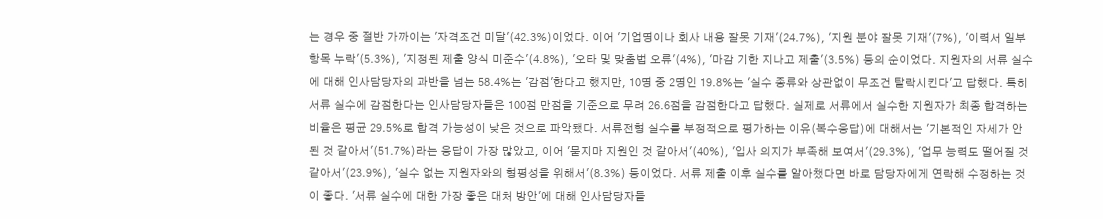는 경우 중 절반 가까이는 '자격조건 미달'(42.3%)이었다. 이어 '기업명이나 회사 내용 잘못 기재'(24.7%), '지원 분야 잘못 기재'(7%), '이력서 일부 항목 누락'(5.3%), '지정된 제출 양식 미준수'(4.8%), '오타 및 맞춤법 오류'(4%), '마감 기한 지나고 제출'(3.5%) 등의 순이었다. 지원자의 서류 실수에 대해 인사담당자의 과반을 넘는 58.4%는 '감점'한다고 했지만, 10명 중 2명인 19.8%는 '실수 종류와 상관없이 무조건 탈락시킨다'고 답했다. 특히 서류 실수에 감점한다는 인사담당자들은 100점 만점을 기준으로 무려 26.6점을 감점한다고 답했다. 실제로 서류에서 실수한 지원자가 최종 합격하는 비율은 평균 29.5%로 합격 가능성이 낮은 것으로 파악됐다. 서류전형 실수를 부정적으로 평가하는 이유(복수응답)에 대해서는 '기본적인 자세가 안 된 것 같아서'(51.7%)라는 응답이 가장 많았고, 이어 '묻지마 지원인 것 같아서'(40%), '입사 의지가 부족해 보여서'(29.3%), '업무 능력도 떨어질 것 같아서'(23.9%), '실수 없는 지원자와의 형평성을 위해서'(8.3%) 등이었다. 서류 제출 이후 실수를 알아챘다면 바로 담당자에게 연락해 수정하는 것이 좋다. '서류 실수에 대한 가장 좋은 대처 방안'에 대해 인사담당자들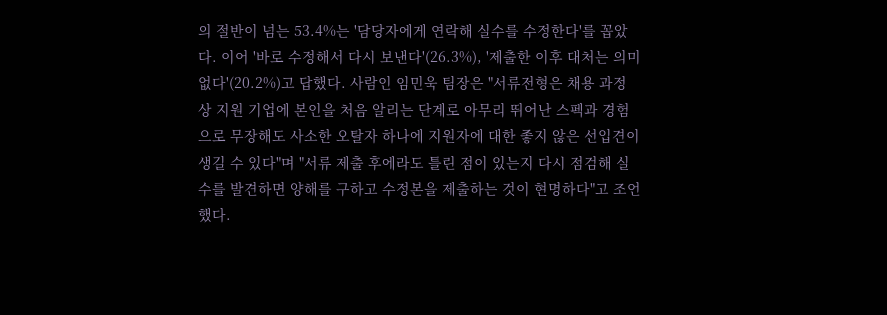의 절반이 넘는 53.4%는 '담당자에게 연락해 실수를 수정한다'를 꼽았다. 이어 '바로 수정해서 다시 보낸다'(26.3%), '제출한 이후 대처는 의미 없다'(20.2%)고 답했다. 사람인 임민욱 팀장은 "서류전형은 채용 과정 상 지원 기업에 본인을 처음 알리는 단계로 아무리 뛰어난 스펙과 경험으로 무장해도 사소한 오탈자 하나에 지원자에 대한 좋지 않은 선입견이 생길 수 있다"며 "서류 제출 후에라도 틀린 점이 있는지 다시 점검해 실수를 발견하면 양해를 구하고 수정본을 제출하는 것이 현명하다"고 조언했다.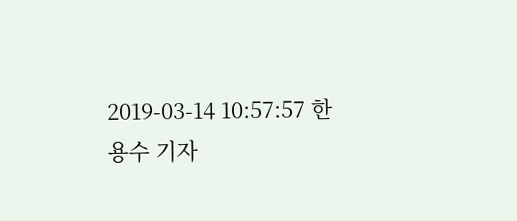2019-03-14 10:57:57 한용수 기자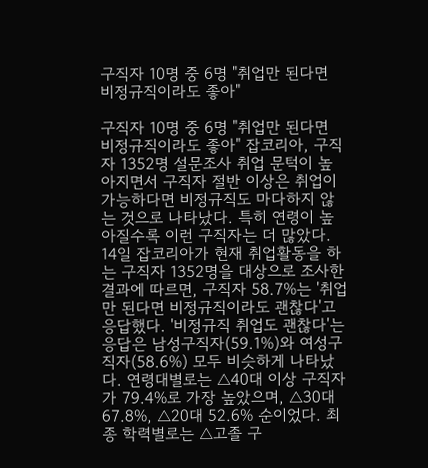구직자 10명 중 6명 "취업만 된다면 비정규직이라도 좋아"

구직자 10명 중 6명 "취업만 된다면 비정규직이라도 좋아" 잡코리아, 구직자 1352명 설문조사 취업 문턱이 높아지면서 구직자 절반 이상은 취업이 가능하다면 비정규직도 마다하지 않는 것으로 나타났다. 특히 연령이 높아질수록 이런 구직자는 더 많았다. 14일 잡코리아가 현재 취업활동을 하는 구직자 1352명을 대상으로 조사한 결과에 따르면, 구직자 58.7%는 '취업만 된다면 비정규직이라도 괜찮다'고 응답했다. '비정규직 취업도 괜찮다'는 응답은 남성구직자(59.1%)와 여성구직자(58.6%) 모두 비슷하게 나타났다. 연령대별로는 △40대 이상 구직자가 79.4%로 가장 높았으며, △30대 67.8%, △20대 52.6% 순이었다. 최종 학력별로는 △고졸 구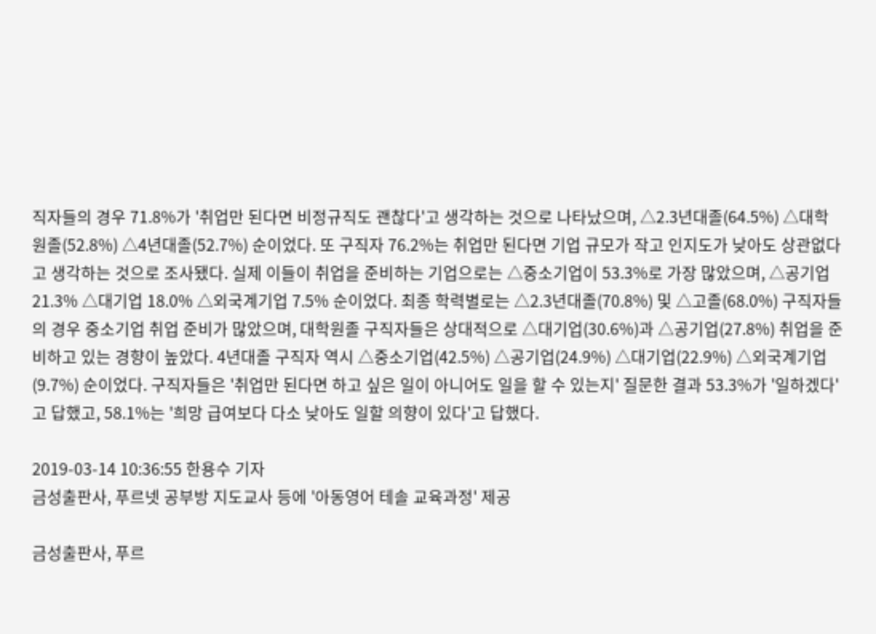직자들의 경우 71.8%가 '취업만 된다면 비정규직도 괜찮다'고 생각하는 것으로 나타났으며, △2.3년대졸(64.5%) △대학원졸(52.8%) △4년대졸(52.7%) 순이었다. 또 구직자 76.2%는 취업만 된다면 기업 규모가 작고 인지도가 낮아도 상관없다고 생각하는 것으로 조사됐다. 실제 이들이 취업을 준비하는 기업으로는 △중소기업이 53.3%로 가장 많았으며, △공기업 21.3% △대기업 18.0% △외국계기업 7.5% 순이었다. 최종 학력별로는 △2.3년대졸(70.8%) 및 △고졸(68.0%) 구직자들의 경우 중소기업 취업 준비가 많았으며, 대학원졸 구직자들은 상대적으로 △대기업(30.6%)과 △공기업(27.8%) 취업을 준비하고 있는 경향이 높았다. 4년대졸 구직자 역시 △중소기업(42.5%) △공기업(24.9%) △대기업(22.9%) △외국계기업(9.7%) 순이었다. 구직자들은 '취업만 된다면 하고 싶은 일이 아니어도 일을 할 수 있는지' 질문한 결과 53.3%가 '일하겠다'고 답했고, 58.1%는 '희망 급여보다 다소 낮아도 일할 의향이 있다'고 답했다.

2019-03-14 10:36:55 한용수 기자
금성출판사, 푸르넷 공부방 지도교사 등에 '아동영어 테솔 교육과정' 제공

금성출판사, 푸르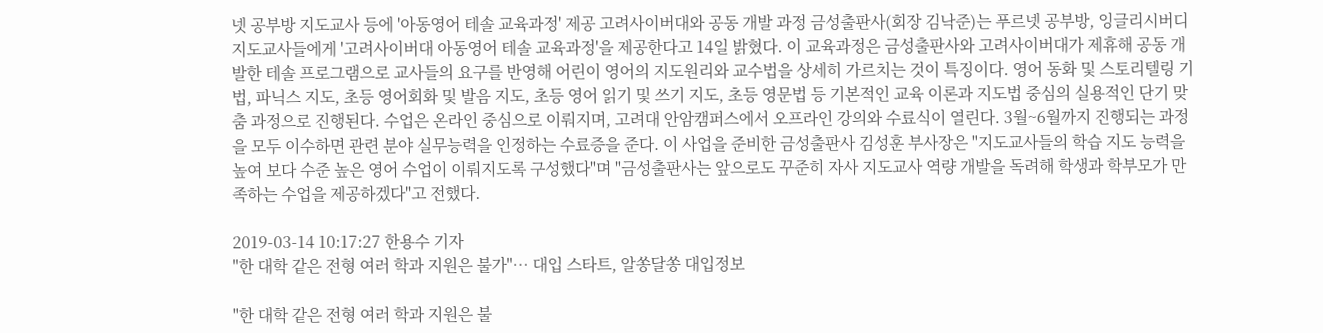넷 공부방 지도교사 등에 '아동영어 테솔 교육과정' 제공 고려사이버대와 공동 개발 과정 금성출판사(회장 김낙준)는 푸르넷 공부방, 잉글리시버디 지도교사들에게 '고려사이버대 아동영어 테솔 교육과정'을 제공한다고 14일 밝혔다. 이 교육과정은 금성출판사와 고려사이버대가 제휴해 공동 개발한 테솔 프로그램으로 교사들의 요구를 반영해 어린이 영어의 지도원리와 교수법을 상세히 가르치는 것이 특징이다. 영어 동화 및 스토리텔링 기법, 파닉스 지도, 초등 영어회화 및 발음 지도, 초등 영어 읽기 및 쓰기 지도, 초등 영문법 등 기본적인 교육 이론과 지도법 중심의 실용적인 단기 맞춤 과정으로 진행된다. 수업은 온라인 중심으로 이뤄지며, 고려대 안암캠퍼스에서 오프라인 강의와 수료식이 열린다. 3월~6월까지 진행되는 과정을 모두 이수하면 관련 분야 실무능력을 인정하는 수료증을 준다. 이 사업을 준비한 금성출판사 김성훈 부사장은 "지도교사들의 학습 지도 능력을 높여 보다 수준 높은 영어 수업이 이뤄지도록 구성했다"며 "금성출판사는 앞으로도 꾸준히 자사 지도교사 역량 개발을 독려해 학생과 학부모가 만족하는 수업을 제공하겠다"고 전했다.

2019-03-14 10:17:27 한용수 기자
"한 대학 같은 전형 여러 학과 지원은 불가"… 대입 스타트, 알쏭달쏭 대입정보

"한 대학 같은 전형 여러 학과 지원은 불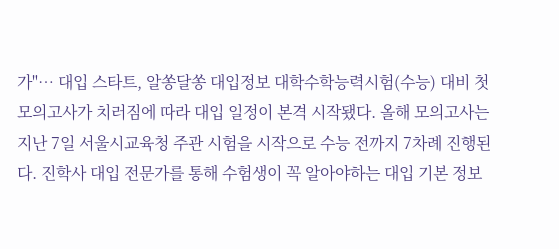가"… 대입 스타트, 알쏭달쏭 대입정보 대학수학능력시험(수능) 대비 첫 모의고사가 치러짐에 따라 대입 일정이 본격 시작됐다. 올해 모의고사는 지난 7일 서울시교육청 주관 시험을 시작으로 수능 전까지 7차례 진행된다. 진학사 대입 전문가를 통해 수험생이 꼭 알아야하는 대입 기본 정보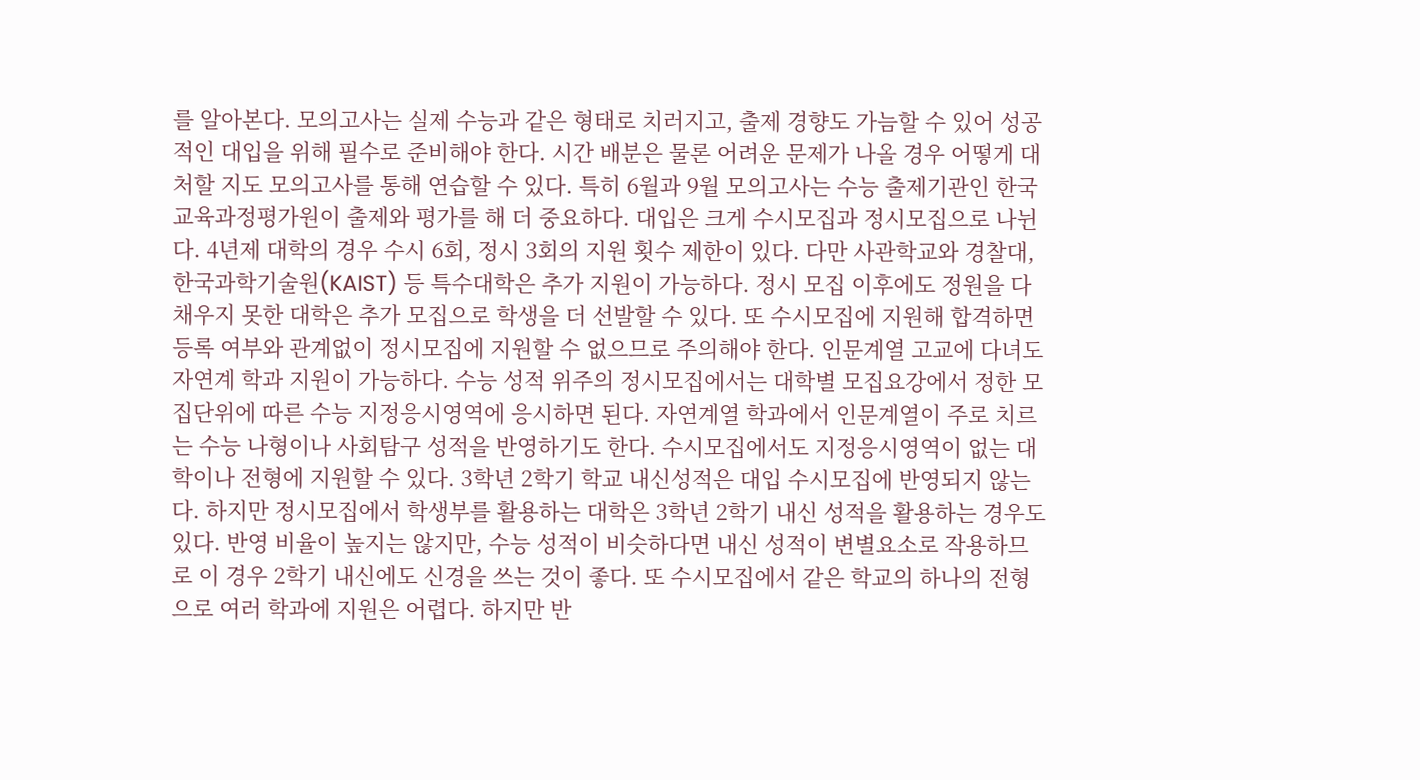를 알아본다. 모의고사는 실제 수능과 같은 형태로 치러지고, 출제 경향도 가늠할 수 있어 성공적인 대입을 위해 필수로 준비해야 한다. 시간 배분은 물론 어려운 문제가 나올 경우 어떻게 대처할 지도 모의고사를 통해 연습할 수 있다. 특히 6월과 9월 모의고사는 수능 출제기관인 한국교육과정평가원이 출제와 평가를 해 더 중요하다. 대입은 크게 수시모집과 정시모집으로 나뉜다. 4년제 대학의 경우 수시 6회, 정시 3회의 지원 횟수 제한이 있다. 다만 사관학교와 경찰대, 한국과학기술원(KAIST) 등 특수대학은 추가 지원이 가능하다. 정시 모집 이후에도 정원을 다 채우지 못한 대학은 추가 모집으로 학생을 더 선발할 수 있다. 또 수시모집에 지원해 합격하면 등록 여부와 관계없이 정시모집에 지원할 수 없으므로 주의해야 한다. 인문계열 고교에 다녀도 자연계 학과 지원이 가능하다. 수능 성적 위주의 정시모집에서는 대학별 모집요강에서 정한 모집단위에 따른 수능 지정응시영역에 응시하면 된다. 자연계열 학과에서 인문계열이 주로 치르는 수능 나형이나 사회탐구 성적을 반영하기도 한다. 수시모집에서도 지정응시영역이 없는 대학이나 전형에 지원할 수 있다. 3학년 2학기 학교 내신성적은 대입 수시모집에 반영되지 않는다. 하지만 정시모집에서 학생부를 활용하는 대학은 3학년 2학기 내신 성적을 활용하는 경우도 있다. 반영 비율이 높지는 않지만, 수능 성적이 비슷하다면 내신 성적이 변별요소로 작용하므로 이 경우 2학기 내신에도 신경을 쓰는 것이 좋다. 또 수시모집에서 같은 학교의 하나의 전형으로 여러 학과에 지원은 어렵다. 하지만 반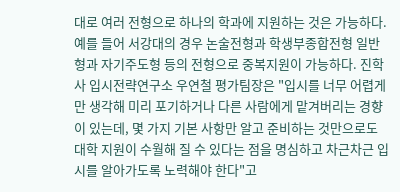대로 여러 전형으로 하나의 학과에 지원하는 것은 가능하다. 예를 들어 서강대의 경우 논술전형과 학생부종합전형 일반형과 자기주도형 등의 전형으로 중복지원이 가능하다. 진학사 입시전략연구소 우연철 평가팀장은 "입시를 너무 어렵게만 생각해 미리 포기하거나 다른 사람에게 맡겨버리는 경향이 있는데, 몇 가지 기본 사항만 알고 준비하는 것만으로도 대학 지원이 수월해 질 수 있다는 점을 명심하고 차근차근 입시를 알아가도록 노력해야 한다"고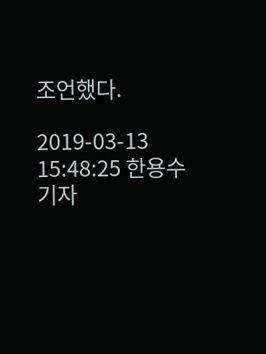조언했다.

2019-03-13 15:48:25 한용수 기자